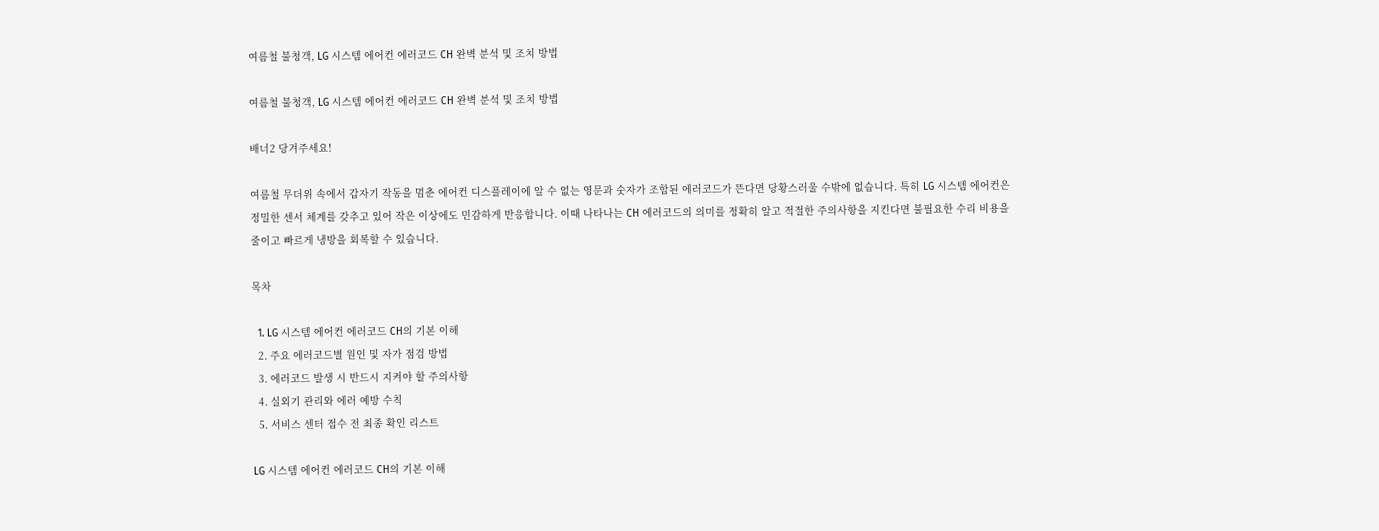여름철 불청객, LG 시스템 에어컨 에러코드 CH 완벽 분석 및 조치 방법

여름철 불청객, LG 시스템 에어컨 에러코드 CH 완벽 분석 및 조치 방법

배너2 당겨주세요!

여름철 무더위 속에서 갑자기 작동을 멈춘 에어컨 디스플레이에 알 수 없는 영문과 숫자가 조합된 에러코드가 뜬다면 당황스러울 수밖에 없습니다. 특히 LG 시스템 에어컨은 정밀한 센서 체계를 갖추고 있어 작은 이상에도 민감하게 반응합니다. 이때 나타나는 CH 에러코드의 의미를 정확히 알고 적절한 주의사항을 지킨다면 불필요한 수리 비용을 줄이고 빠르게 냉방을 회복할 수 있습니다.

목차

  1. LG 시스템 에어컨 에러코드 CH의 기본 이해
  2. 주요 에러코드별 원인 및 자가 점검 방법
  3. 에러코드 발생 시 반드시 지켜야 할 주의사항
  4. 실외기 관리와 에러 예방 수칙
  5. 서비스 센터 접수 전 최종 확인 리스트

LG 시스템 에어컨 에러코드 CH의 기본 이해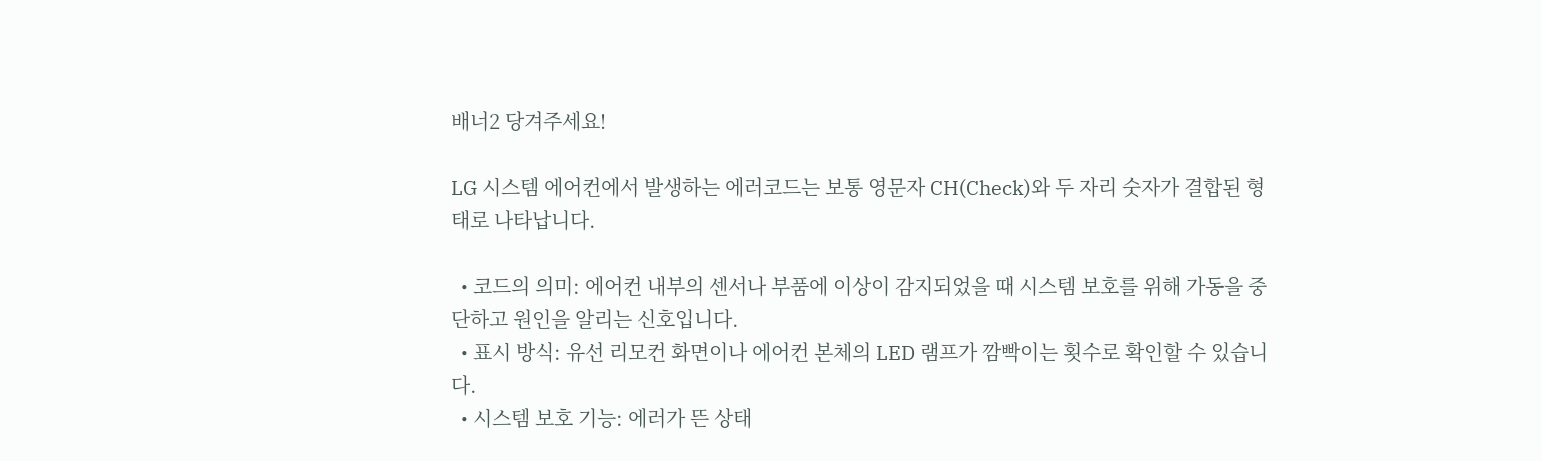배너2 당겨주세요!

LG 시스템 에어컨에서 발생하는 에러코드는 보통 영문자 CH(Check)와 두 자리 숫자가 결합된 형태로 나타납니다.

  • 코드의 의미: 에어컨 내부의 센서나 부품에 이상이 감지되었을 때 시스템 보호를 위해 가동을 중단하고 원인을 알리는 신호입니다.
  • 표시 방식: 유선 리모컨 화면이나 에어컨 본체의 LED 램프가 깜빡이는 횟수로 확인할 수 있습니다.
  • 시스템 보호 기능: 에러가 뜬 상태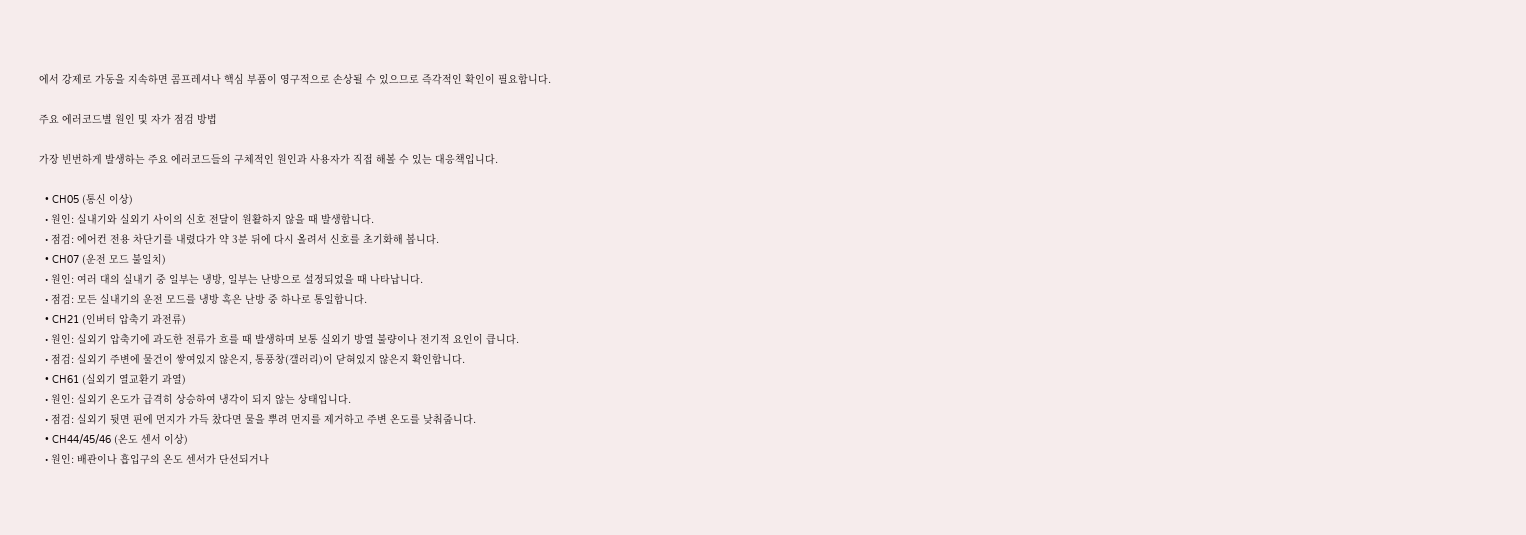에서 강제로 가동을 지속하면 콤프레셔나 핵심 부품이 영구적으로 손상될 수 있으므로 즉각적인 확인이 필요합니다.

주요 에러코드별 원인 및 자가 점검 방법

가장 빈번하게 발생하는 주요 에러코드들의 구체적인 원인과 사용자가 직접 해볼 수 있는 대응책입니다.

  • CH05 (통신 이상)
  • 원인: 실내기와 실외기 사이의 신호 전달이 원활하지 않을 때 발생합니다.
  • 점검: 에어컨 전용 차단기를 내렸다가 약 3분 뒤에 다시 올려서 신호를 초기화해 봅니다.
  • CH07 (운전 모드 불일치)
  • 원인: 여러 대의 실내기 중 일부는 냉방, 일부는 난방으로 설정되었을 때 나타납니다.
  • 점검: 모든 실내기의 운전 모드를 냉방 혹은 난방 중 하나로 통일합니다.
  • CH21 (인버터 압축기 과전류)
  • 원인: 실외기 압축기에 과도한 전류가 흐를 때 발생하며 보통 실외기 방열 불량이나 전기적 요인이 큽니다.
  • 점검: 실외기 주변에 물건이 쌓여있지 않은지, 통풍창(갤러리)이 닫혀있지 않은지 확인합니다.
  • CH61 (실외기 열교환기 과열)
  • 원인: 실외기 온도가 급격히 상승하여 냉각이 되지 않는 상태입니다.
  • 점검: 실외기 뒷면 핀에 먼지가 가득 찼다면 물을 뿌려 먼지를 제거하고 주변 온도를 낮춰줍니다.
  • CH44/45/46 (온도 센서 이상)
  • 원인: 배관이나 흡입구의 온도 센서가 단선되거나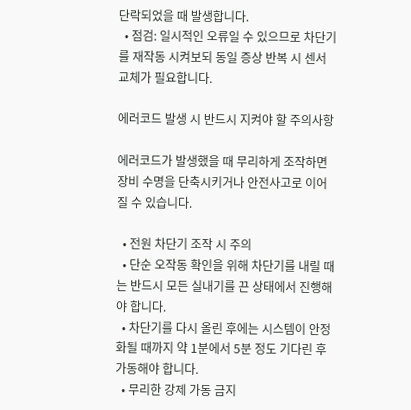단락되었을 때 발생합니다.
  • 점검: 일시적인 오류일 수 있으므로 차단기를 재작동 시켜보되 동일 증상 반복 시 센서 교체가 필요합니다.

에러코드 발생 시 반드시 지켜야 할 주의사항

에러코드가 발생했을 때 무리하게 조작하면 장비 수명을 단축시키거나 안전사고로 이어질 수 있습니다.

  • 전원 차단기 조작 시 주의
  • 단순 오작동 확인을 위해 차단기를 내릴 때는 반드시 모든 실내기를 끈 상태에서 진행해야 합니다.
  • 차단기를 다시 올린 후에는 시스템이 안정화될 때까지 약 1분에서 5분 정도 기다린 후 가동해야 합니다.
  • 무리한 강제 가동 금지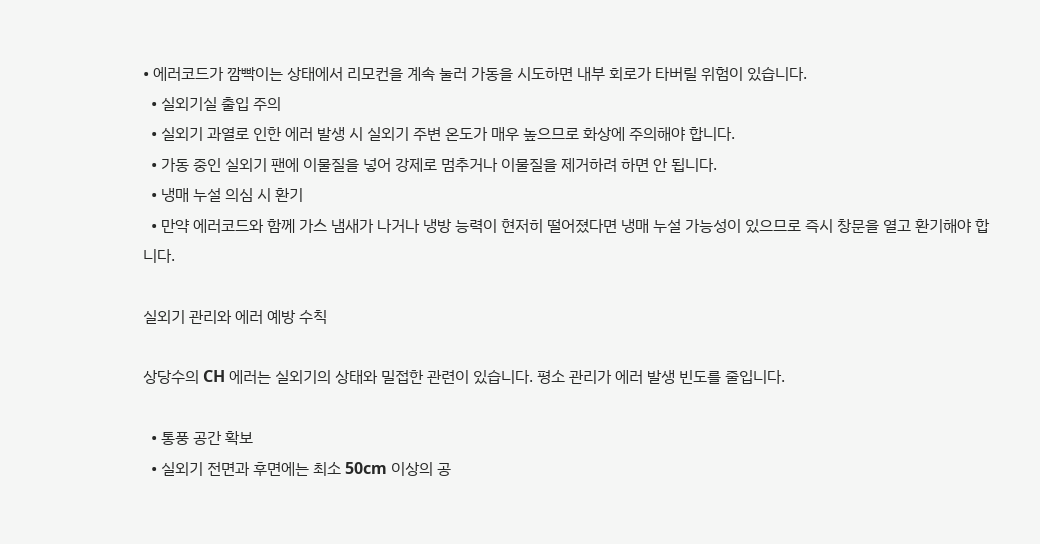• 에러코드가 깜빡이는 상태에서 리모컨을 계속 눌러 가동을 시도하면 내부 회로가 타버릴 위험이 있습니다.
  • 실외기실 출입 주의
  • 실외기 과열로 인한 에러 발생 시 실외기 주변 온도가 매우 높으므로 화상에 주의해야 합니다.
  • 가동 중인 실외기 팬에 이물질을 넣어 강제로 멈추거나 이물질을 제거하려 하면 안 됩니다.
  • 냉매 누설 의심 시 환기
  • 만약 에러코드와 함께 가스 냄새가 나거나 냉방 능력이 현저히 떨어졌다면 냉매 누설 가능성이 있으므로 즉시 창문을 열고 환기해야 합니다.

실외기 관리와 에러 예방 수칙

상당수의 CH 에러는 실외기의 상태와 밀접한 관련이 있습니다. 평소 관리가 에러 발생 빈도를 줄입니다.

  • 통풍 공간 확보
  • 실외기 전면과 후면에는 최소 50cm 이상의 공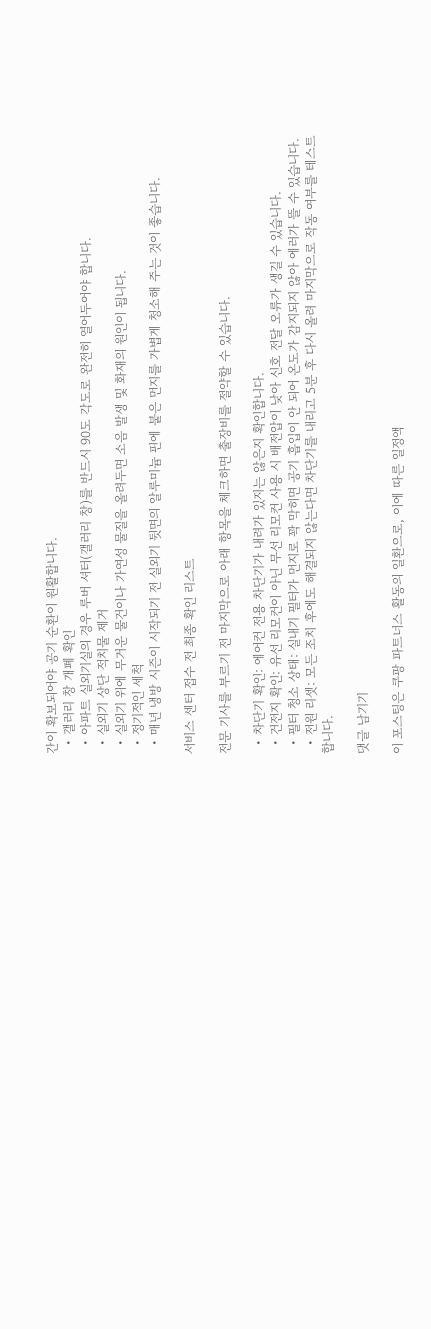간이 확보되어야 공기 순환이 원활합니다.
  • 갤러리 창 개폐 확인
  • 아파트 실외기실의 경우 루버 셔터(갤러리 창)를 반드시 90도 각도로 완전히 열어두어야 합니다.
  • 실외기 상단 적치물 제거
  • 실외기 위에 무거운 물건이나 가연성 물질을 올려두면 소음 발생 및 화재의 원인이 됩니다.
  • 정기적인 세척
  • 매년 냉방 시즌이 시작되기 전 실외기 뒷면의 알루미늄 핀에 붙은 먼지를 가볍게 청소해 주는 것이 좋습니다.

서비스 센터 접수 전 최종 확인 리스트

전문 기사를 부르기 전 마지막으로 아래 항목을 체크하면 출장비를 절약할 수 있습니다.

  • 차단기 확인: 에어컨 전용 차단기가 내려가 있지는 않은지 확인합니다.
  • 건전지 확인: 유선 리모컨이 아닌 무선 리모컨 사용 시 배전압이 낮아 신호 전달 오류가 생길 수 있습니다.
  • 필터 청소 상태: 실내기 필터가 먼지로 꽉 막히면 공기 흡입이 안 되어 온도가 감지되지 않아 에러가 뜰 수 있습니다.
  • 전원 리셋: 모든 조치 후에도 해결되지 않는다면 차단기를 내리고 5분 후 다시 올려 마지막으로 작동 여부를 테스트합니다.

댓글 남기기

이 포스팅은 쿠팡 파트너스 활동의 일환으로, 이에 따른 일정액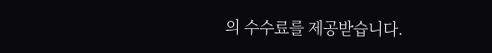의 수수료를 제공받습니다.